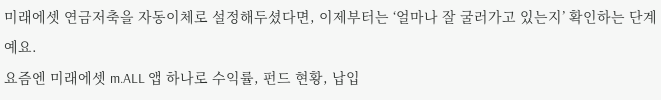미래에셋 연금저축을 자동이체로 설정해두셨다면, 이제부터는 ‘얼마나 잘 굴러가고 있는지’ 확인하는 단계예요.
요즘엔 미래에셋 m.ALL 앱 하나로 수익률, 펀드 현황, 납입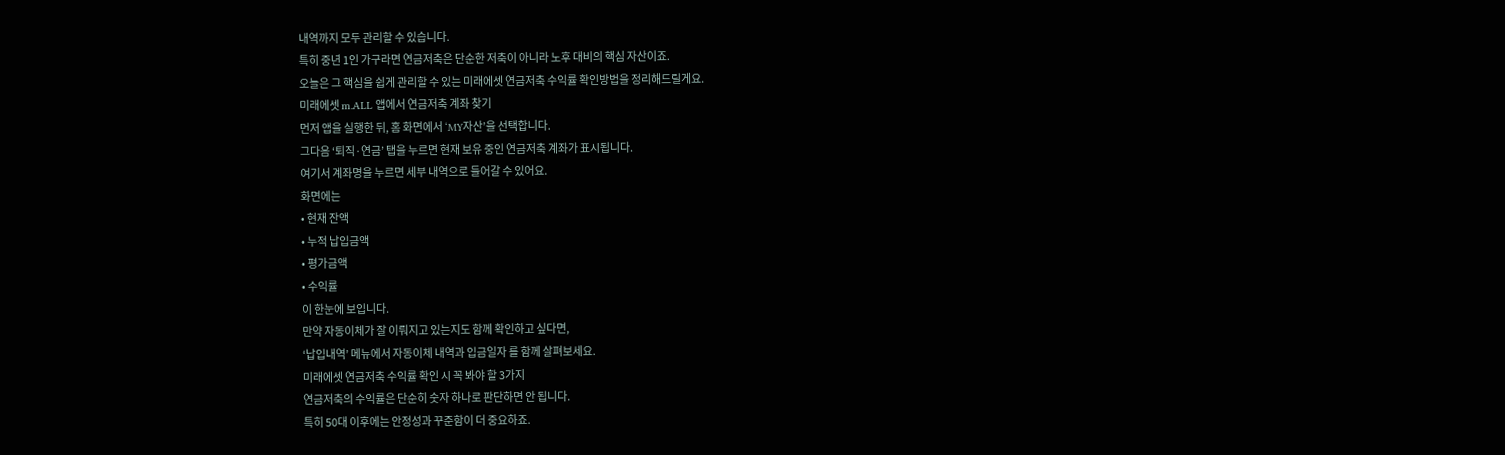내역까지 모두 관리할 수 있습니다.
특히 중년 1인 가구라면 연금저축은 단순한 저축이 아니라 노후 대비의 핵심 자산이죠.
오늘은 그 핵심을 쉽게 관리할 수 있는 미래에셋 연금저축 수익률 확인방법을 정리해드릴게요.
미래에셋 m.ALL 앱에서 연금저축 계좌 찾기
먼저 앱을 실행한 뒤, 홈 화면에서 ‘MY자산’을 선택합니다.
그다음 ‘퇴직·연금’ 탭을 누르면 현재 보유 중인 연금저축 계좌가 표시됩니다.
여기서 계좌명을 누르면 세부 내역으로 들어갈 수 있어요.
화면에는
• 현재 잔액
• 누적 납입금액
• 평가금액
• 수익률
이 한눈에 보입니다.
만약 자동이체가 잘 이뤄지고 있는지도 함께 확인하고 싶다면,
‘납입내역’ 메뉴에서 자동이체 내역과 입금일자 를 함께 살펴보세요.
미래에셋 연금저축 수익률 확인 시 꼭 봐야 할 3가지
연금저축의 수익률은 단순히 숫자 하나로 판단하면 안 됩니다.
특히 50대 이후에는 안정성과 꾸준함이 더 중요하죠.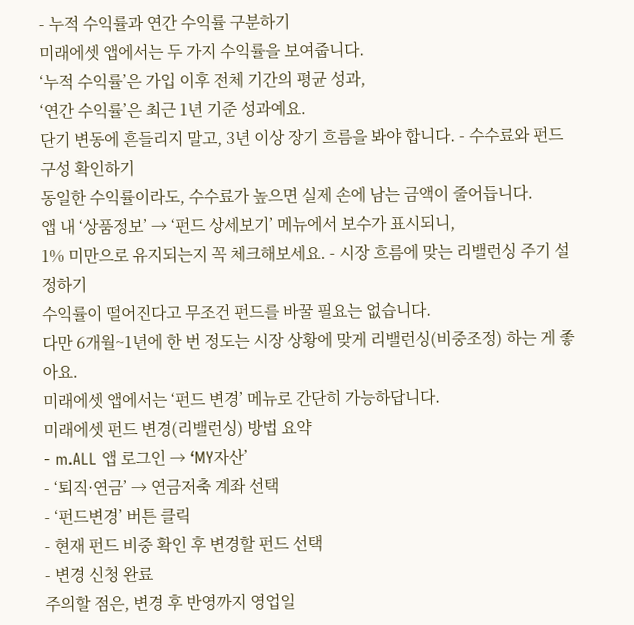- 누적 수익률과 연간 수익률 구분하기
미래에셋 앱에서는 두 가지 수익률을 보여줍니다.
‘누적 수익률’은 가입 이후 전체 기간의 평균 성과,
‘연간 수익률’은 최근 1년 기준 성과예요.
단기 변동에 흔들리지 말고, 3년 이상 장기 흐름을 봐야 합니다. - 수수료와 펀드 구성 확인하기
동일한 수익률이라도, 수수료가 높으면 실제 손에 남는 금액이 줄어듭니다.
앱 내 ‘상품정보’ → ‘펀드 상세보기’ 메뉴에서 보수가 표시되니,
1% 미만으로 유지되는지 꼭 체크해보세요. - 시장 흐름에 맞는 리밸런싱 주기 설정하기
수익률이 떨어진다고 무조건 펀드를 바꿀 필요는 없습니다.
다만 6개월~1년에 한 번 정도는 시장 상황에 맞게 리밸런싱(비중조정) 하는 게 좋아요.
미래에셋 앱에서는 ‘펀드 변경’ 메뉴로 간단히 가능하답니다.
미래에셋 펀드 변경(리밸런싱) 방법 요약
- m.ALL 앱 로그인 → ‘MY자산’
- ‘퇴직·연금’ → 연금저축 계좌 선택
- ‘펀드변경’ 버튼 클릭
- 현재 펀드 비중 확인 후 변경할 펀드 선택
- 변경 신청 완료
주의할 점은, 변경 후 반영까지 영업일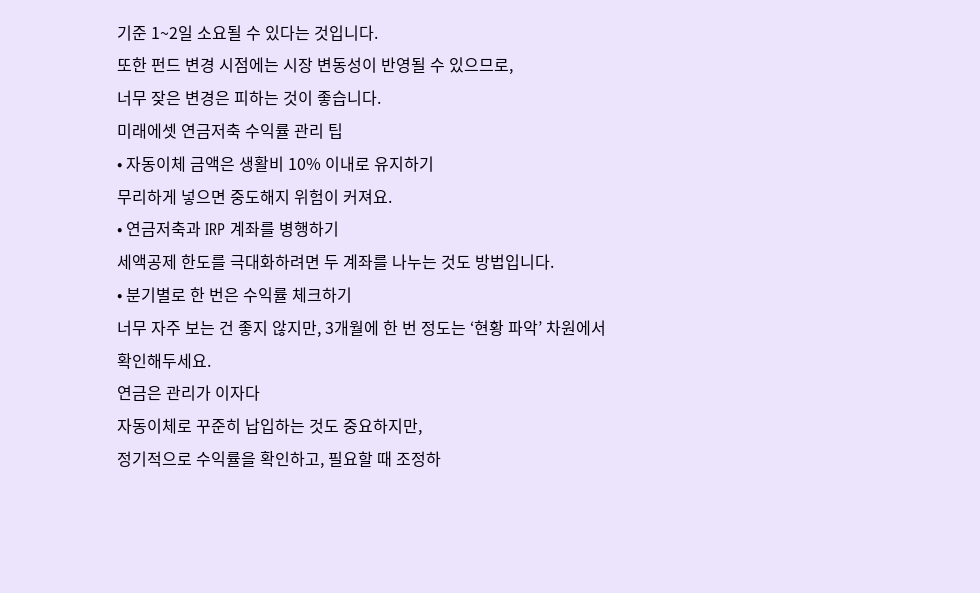기준 1~2일 소요될 수 있다는 것입니다.
또한 펀드 변경 시점에는 시장 변동성이 반영될 수 있으므로,
너무 잦은 변경은 피하는 것이 좋습니다.
미래에셋 연금저축 수익률 관리 팁
• 자동이체 금액은 생활비 10% 이내로 유지하기
무리하게 넣으면 중도해지 위험이 커져요.
• 연금저축과 IRP 계좌를 병행하기
세액공제 한도를 극대화하려면 두 계좌를 나누는 것도 방법입니다.
• 분기별로 한 번은 수익률 체크하기
너무 자주 보는 건 좋지 않지만, 3개월에 한 번 정도는 ‘현황 파악’ 차원에서 확인해두세요.
연금은 관리가 이자다
자동이체로 꾸준히 납입하는 것도 중요하지만,
정기적으로 수익률을 확인하고, 필요할 때 조정하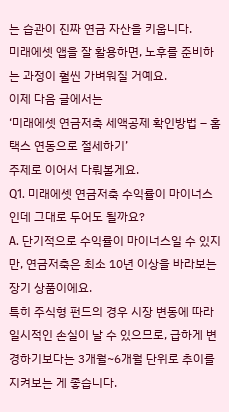는 습관이 진짜 연금 자산을 키웁니다.
미래에셋 앱을 잘 활용하면, 노후를 준비하는 과정이 훨씬 가벼워질 거예요.
이제 다음 글에서는
‘미래에셋 연금저축 세액공제 확인방법 – 홈택스 연동으로 절세하기’
주제로 이어서 다뤄볼게요.
Q1. 미래에셋 연금저축 수익률이 마이너스인데 그대로 두어도 될까요?
A. 단기적으로 수익률이 마이너스일 수 있지만, 연금저축은 최소 10년 이상을 바라보는 장기 상품이에요.
특히 주식형 펀드의 경우 시장 변동에 따라 일시적인 손실이 날 수 있으므로, 급하게 변경하기보다는 3개월~6개월 단위로 추이를 지켜보는 게 좋습니다.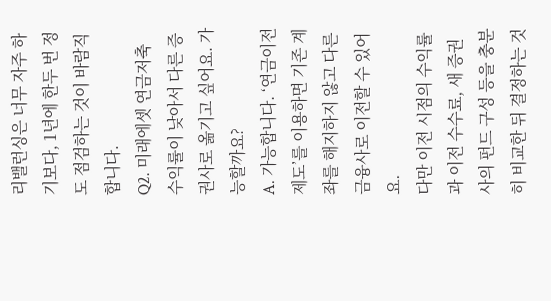리밸런싱은 너무 자주 하기보다, 1년에 한두 번 정도 점검하는 것이 바람직합니다.
Q2. 미래에셋 연금저축 수익률이 낮아서 다른 증권사로 옮기고 싶어요. 가능할까요?
A. 가능합니다. ‘연금이전제도’를 이용하면 기존 계좌를 해지하지 않고 다른 금융사로 이전할 수 있어요.
다만 이전 시점의 수익률과 이전 수수료, 새 증권사의 펀드 구성 등을 충분히 비교한 뒤 결정하는 것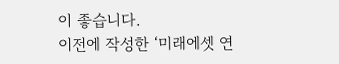이 좋습니다.
이전에 작성한 ‘미래에셋 연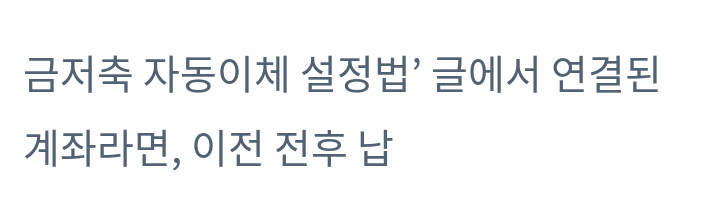금저축 자동이체 설정법’ 글에서 연결된 계좌라면, 이전 전후 납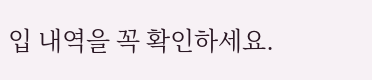입 내역을 꼭 확인하세요.